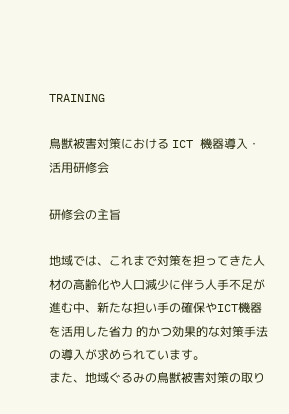TRAINING

鳥獣被害対策における ICT 機器導入・活用研修会

研修会の主旨

地域では、これまで対策を担ってきた人材の高齢化や人口減少に伴う人手不足が進む中、新たな担い手の確保やICT機器を活用した省力 的かつ効果的な対策手法の導入が求められています。
また、地域ぐるみの鳥獣被害対策の取り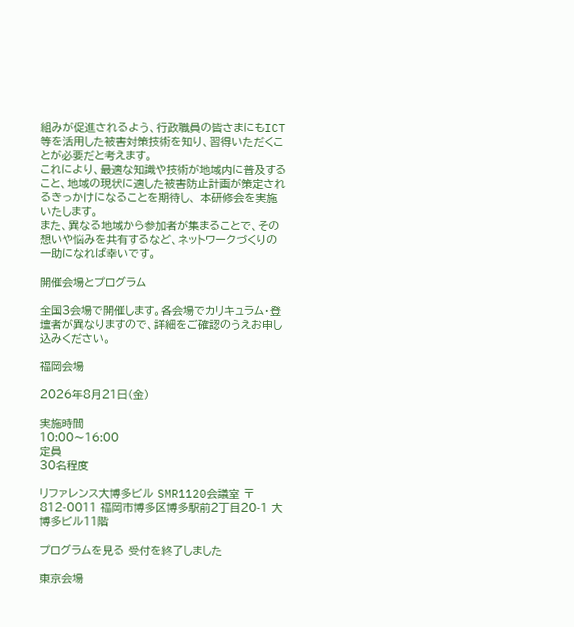組みが促進されるよう、行政職員の皆さまにもICT等を活用した被害対策技術を知り、習得いただくことが必要だと考えます。
これにより、最適な知識や技術が地域内に普及すること、地域の現状に適した被害防止計画が策定されるきっかけになることを期待し、 本研修会を実施いたします。
また、異なる地域から参加者が集まることで、その想いや悩みを共有するなど、ネットワークづくりの一助になれば幸いです。

開催会場とプログラム

全国3会場で開催します。各会場でカリキュラム・登壇者が異なりますので、詳細をご確認のうえお申し込みください。

福岡会場

2026年8月21日(金)

実施時間
10:00〜16:00
定員
30名程度

リファレンス大博多ビル SMR1120会議室 〒812-0011 福岡市博多区博多駅前2丁目20-1 大博多ビル11階

プログラムを見る 受付を終了しました

東京会場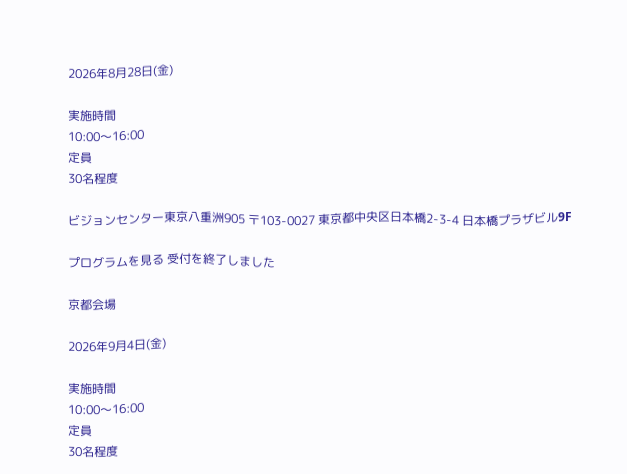2026年8月28日(金)

実施時間
10:00〜16:00
定員
30名程度

ビジョンセンター東京八重洲905 〒103-0027 東京都中央区日本橋2-3-4 日本橋プラザビル9F

プログラムを見る 受付を終了しました

京都会場

2026年9月4日(金)

実施時間
10:00〜16:00
定員
30名程度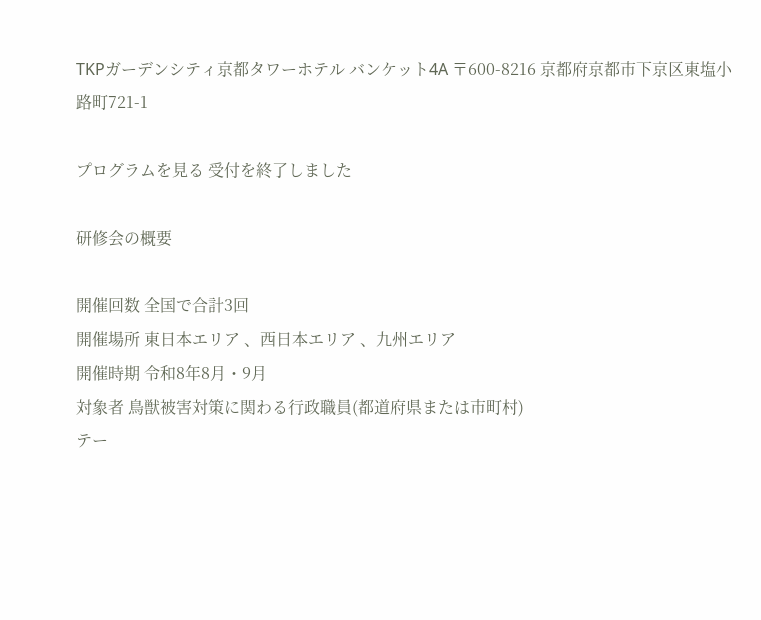TKPガーデンシティ京都タワーホテル バンケット4A 〒600-8216 京都府京都市下京区東塩小路町721-1

プログラムを見る 受付を終了しました

研修会の概要

開催回数 全国で合計3回
開催場所 東日本エリア 、西日本エリア 、九州エリア
開催時期 令和8年8月・9月
対象者 鳥獣被害対策に関わる行政職員(都道府県または市町村)
テー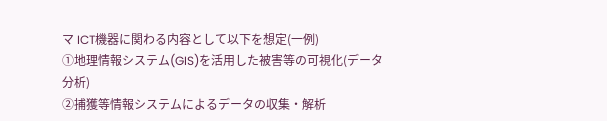マ ICT機器に関わる内容として以下を想定(一例)
①地理情報システム(GIS)を活用した被害等の可視化(データ分析)
②捕獲等情報システムによるデータの収集・解析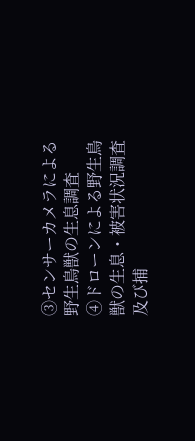③センサーカメラによる野生鳥獣の生息調査
④ドローンによる野生鳥獣の生息・被害状況調査及び捕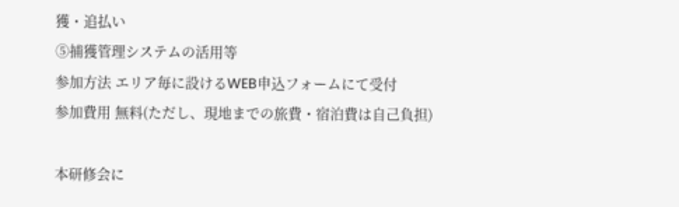獲・追払い
⑤捕獲管理システムの活用等
参加方法 エリア毎に設けるWEB申込フォームにて受付
参加費用 無料(ただし、現地までの旅費・宿泊費は自己負担)

本研修会に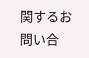関するお問い合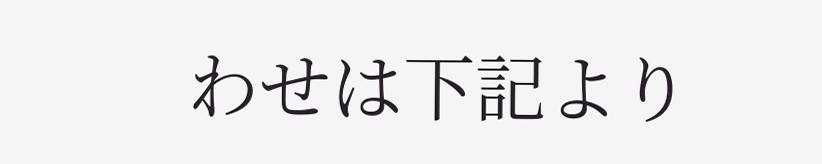わせは下記より